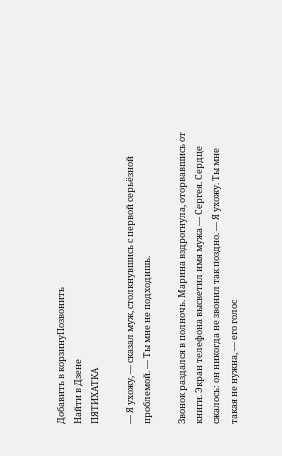Добавить в корзинуПозвонить
Найти в Дзене
ПЯТИХАТКА

— Я ухожу, — сказал муж, столкнувшись с первой серьёзной проблемой. — Ты мне не подходишь.

Звонок раздался в полночь. Марина вздрогнула, оторвавшись от книги. Экран телефона высветил имя мужа — Сергея. Сердце сжалось: он никогда не звонил так поздно. — Я ухожу. Ты мне такая не нужна, — его голос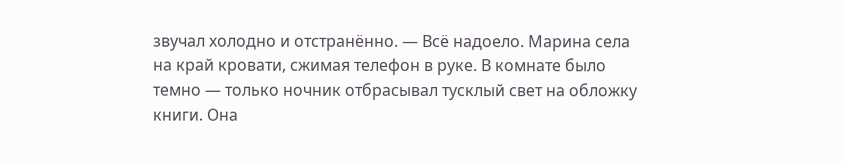звучал холодно и отстранённо. — Всё надоело. Марина села на край кровати, сжимая телефон в руке. В комнате было темно — только ночник отбрасывал тусклый свет на обложку книги. Она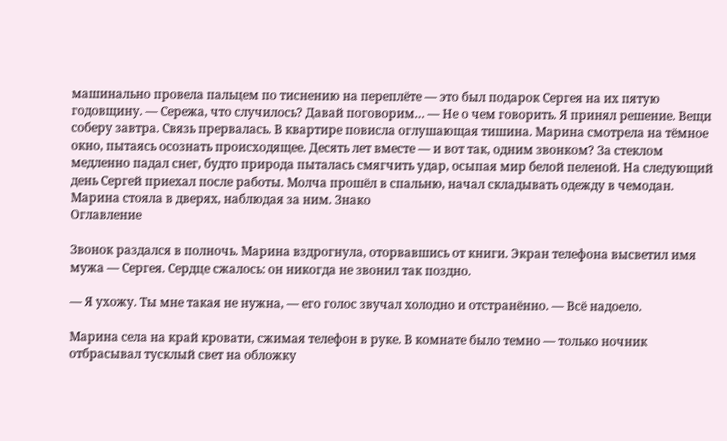машинально провела пальцем по тиснению на переплёте — это был подарок Сергея на их пятую годовщину. — Сережа, что случилось? Давай поговорим… — Не о чем говорить. Я принял решение. Вещи соберу завтра. Связь прервалась. В квартире повисла оглушающая тишина. Марина смотрела на тёмное окно, пытаясь осознать происходящее. Десять лет вместе — и вот так, одним звонком? За стеклом медленно падал снег, будто природа пыталась смягчить удар, осыпая мир белой пеленой. На следующий день Сергей приехал после работы. Молча прошёл в спальню, начал складывать одежду в чемодан. Марина стояла в дверях, наблюдая за ним. Знако
Оглавление

Звонок раздался в полночь. Марина вздрогнула, оторвавшись от книги. Экран телефона высветил имя мужа — Сергея. Сердце сжалось: он никогда не звонил так поздно.

— Я ухожу. Ты мне такая не нужна, — его голос звучал холодно и отстранённо. — Всё надоело.

Марина села на край кровати, сжимая телефон в руке. В комнате было темно — только ночник отбрасывал тусклый свет на обложку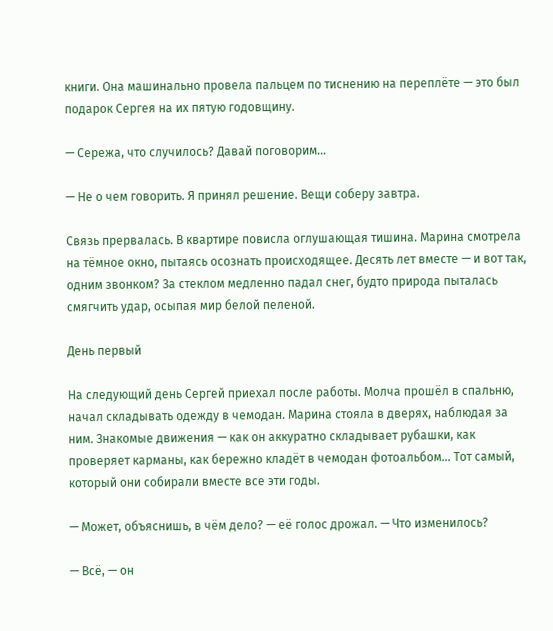книги. Она машинально провела пальцем по тиснению на переплёте — это был подарок Сергея на их пятую годовщину.

— Сережа, что случилось? Давай поговорим…

— Не о чем говорить. Я принял решение. Вещи соберу завтра.

Связь прервалась. В квартире повисла оглушающая тишина. Марина смотрела на тёмное окно, пытаясь осознать происходящее. Десять лет вместе — и вот так, одним звонком? За стеклом медленно падал снег, будто природа пыталась смягчить удар, осыпая мир белой пеленой.

День первый

На следующий день Сергей приехал после работы. Молча прошёл в спальню, начал складывать одежду в чемодан. Марина стояла в дверях, наблюдая за ним. Знакомые движения — как он аккуратно складывает рубашки, как проверяет карманы, как бережно кладёт в чемодан фотоальбом… Тот самый, который они собирали вместе все эти годы.

— Может, объяснишь, в чём дело? — её голос дрожал. — Что изменилось?

— Всё, — он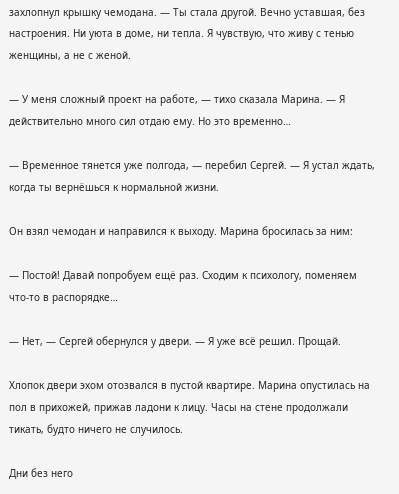захлопнул крышку чемодана. — Ты стала другой. Вечно уставшая, без настроения. Ни уюта в доме, ни тепла. Я чувствую, что живу с тенью женщины, а не с женой.

— У меня сложный проект на работе, — тихо сказала Марина. — Я действительно много сил отдаю ему. Но это временно…

— Временное тянется уже полгода, — перебил Сергей. — Я устал ждать, когда ты вернёшься к нормальной жизни.

Он взял чемодан и направился к выходу. Марина бросилась за ним:

— Постой! Давай попробуем ещё раз. Сходим к психологу, поменяем что‑то в распорядке…

— Нет, — Сергей обернулся у двери. — Я уже всё решил. Прощай.

Хлопок двери эхом отозвался в пустой квартире. Марина опустилась на пол в прихожей, прижав ладони к лицу. Часы на стене продолжали тикать, будто ничего не случилось.

Дни без него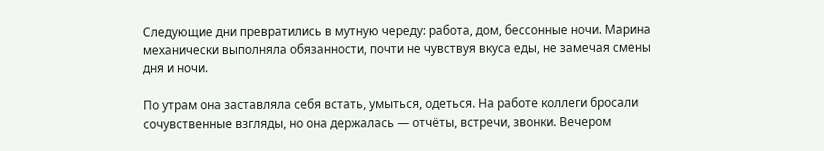Следующие дни превратились в мутную череду: работа, дом, бессонные ночи. Марина механически выполняла обязанности, почти не чувствуя вкуса еды, не замечая смены дня и ночи.

По утрам она заставляла себя встать, умыться, одеться. На работе коллеги бросали сочувственные взгляды, но она держалась — отчёты, встречи, звонки. Вечером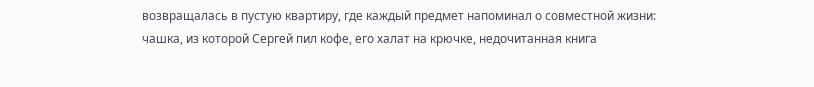возвращалась в пустую квартиру, где каждый предмет напоминал о совместной жизни: чашка, из которой Сергей пил кофе, его халат на крючке, недочитанная книга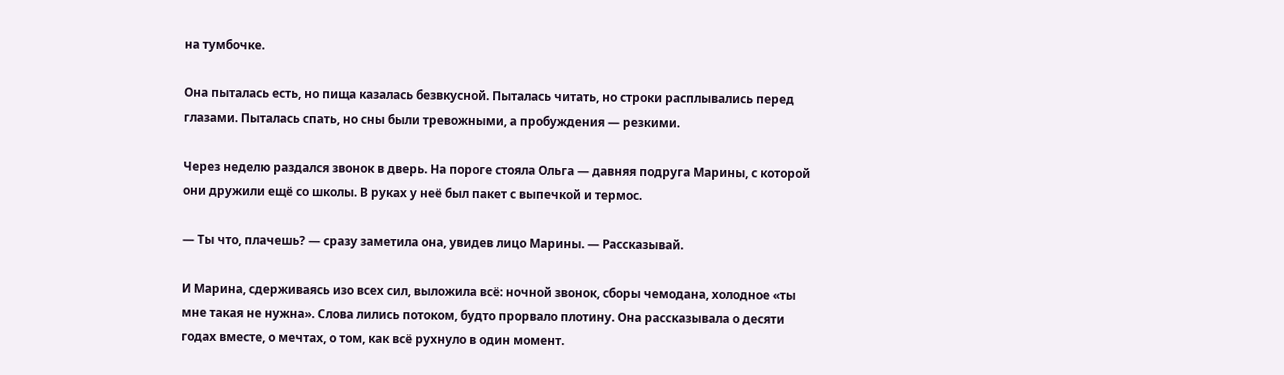на тумбочке.

Она пыталась есть, но пища казалась безвкусной. Пыталась читать, но строки расплывались перед глазами. Пыталась спать, но сны были тревожными, а пробуждения — резкими.

Через неделю раздался звонок в дверь. На пороге стояла Ольга — давняя подруга Марины, с которой они дружили ещё со школы. В руках у неё был пакет с выпечкой и термос.

— Ты что, плачешь? — сразу заметила она, увидев лицо Марины. — Рассказывай.

И Марина, сдерживаясь изо всех сил, выложила всё: ночной звонок, сборы чемодана, холодное «ты мне такая не нужна». Слова лились потоком, будто прорвало плотину. Она рассказывала о десяти годах вместе, о мечтах, о том, как всё рухнуло в один момент.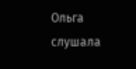Ольга слушала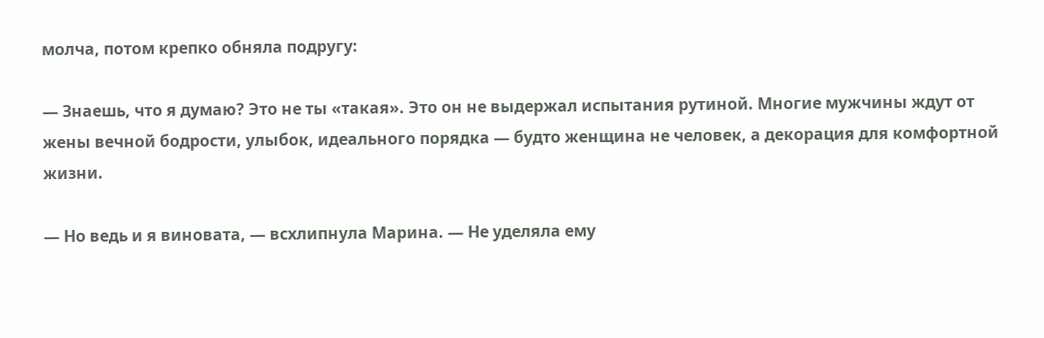молча, потом крепко обняла подругу:

— Знаешь, что я думаю? Это не ты «такая». Это он не выдержал испытания рутиной. Многие мужчины ждут от жены вечной бодрости, улыбок, идеального порядка — будто женщина не человек, а декорация для комфортной жизни.

— Но ведь и я виновата, — всхлипнула Марина. — Не уделяла ему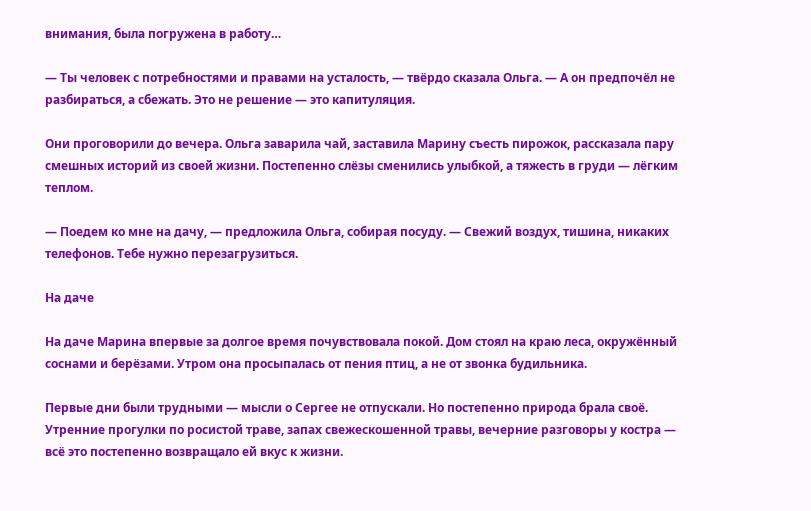внимания, была погружена в работу…

— Ты человек с потребностями и правами на усталость, — твёрдо сказала Ольга. — А он предпочёл не разбираться, а сбежать. Это не решение — это капитуляция.

Они проговорили до вечера. Ольга заварила чай, заставила Марину съесть пирожок, рассказала пару смешных историй из своей жизни. Постепенно слёзы сменились улыбкой, а тяжесть в груди — лёгким теплом.

— Поедем ко мне на дачу, — предложила Ольга, собирая посуду. — Свежий воздух, тишина, никаких телефонов. Тебе нужно перезагрузиться.

На даче

На даче Марина впервые за долгое время почувствовала покой. Дом стоял на краю леса, окружённый соснами и берёзами. Утром она просыпалась от пения птиц, а не от звонка будильника.

Первые дни были трудными — мысли о Сергее не отпускали. Но постепенно природа брала своё. Утренние прогулки по росистой траве, запах свежескошенной травы, вечерние разговоры у костра — всё это постепенно возвращало ей вкус к жизни.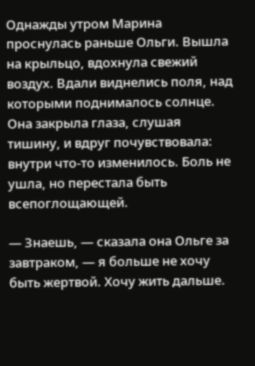Однажды утром Марина проснулась раньше Ольги. Вышла на крыльцо, вдохнула свежий воздух. Вдали виднелись поля, над которыми поднималось солнце. Она закрыла глаза, слушая тишину, и вдруг почувствовала: внутри что‑то изменилось. Боль не ушла, но перестала быть всепоглощающей.

— Знаешь, — сказала она Ольге за завтраком, — я больше не хочу быть жертвой. Хочу жить дальше.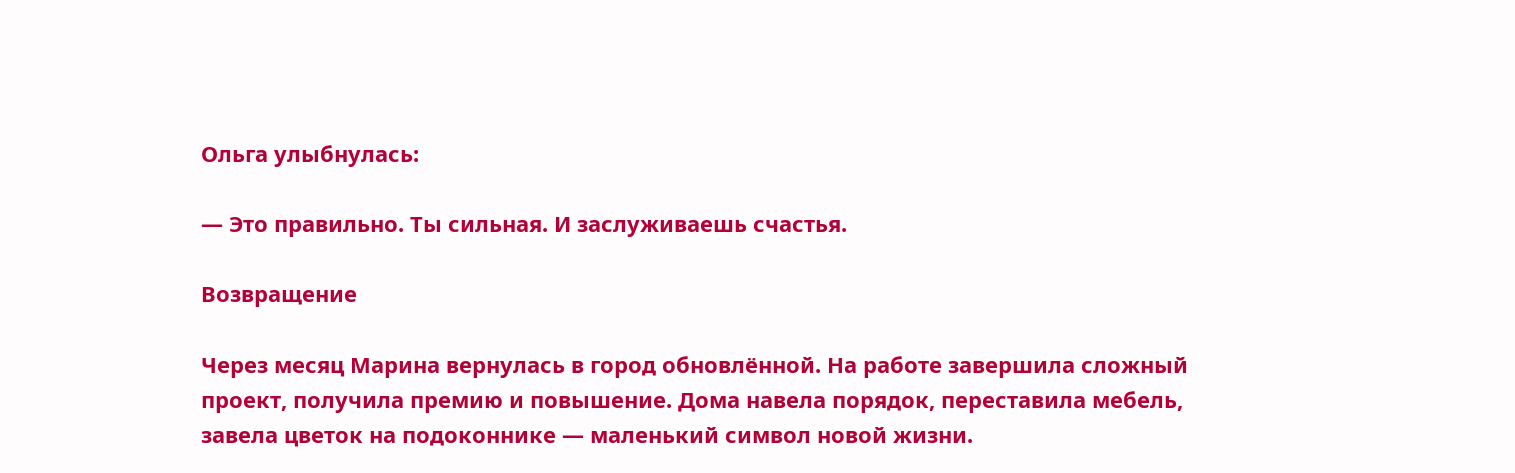Ольга улыбнулась:

— Это правильно. Ты сильная. И заслуживаешь счастья.

Возвращение

Через месяц Марина вернулась в город обновлённой. На работе завершила сложный проект, получила премию и повышение. Дома навела порядок, переставила мебель, завела цветок на подоконнике — маленький символ новой жизни.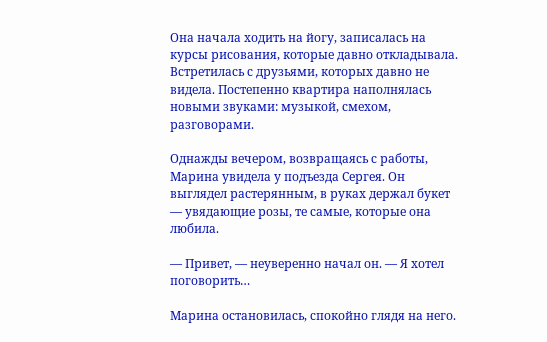Она начала ходить на йогу, записалась на курсы рисования, которые давно откладывала. Встретилась с друзьями, которых давно не видела. Постепенно квартира наполнялась новыми звуками: музыкой, смехом, разговорами.

Однажды вечером, возвращаясь с работы, Марина увидела у подъезда Сергея. Он выглядел растерянным, в руках держал букет — увядающие розы, те самые, которые она любила.

— Привет, — неуверенно начал он. — Я хотел поговорить…

Марина остановилась, спокойно глядя на него.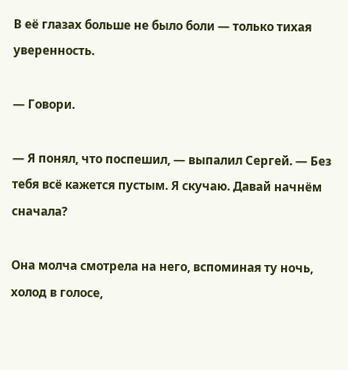В её глазах больше не было боли — только тихая уверенность.

— Говори.

— Я понял, что поспешил, — выпалил Сергей. — Без тебя всё кажется пустым. Я скучаю. Давай начнём сначала?

Она молча смотрела на него, вспоминая ту ночь, холод в голосе,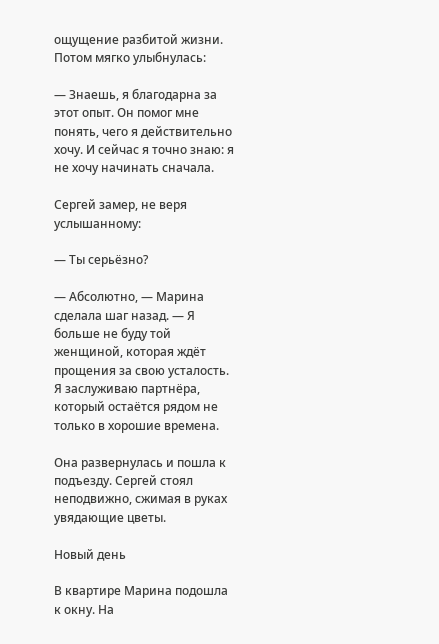ощущение разбитой жизни. Потом мягко улыбнулась:

— Знаешь, я благодарна за этот опыт. Он помог мне понять, чего я действительно хочу. И сейчас я точно знаю: я не хочу начинать сначала.

Сергей замер, не веря услышанному:

— Ты серьёзно?

— Абсолютно, — Марина сделала шаг назад. — Я больше не буду той женщиной, которая ждёт прощения за свою усталость. Я заслуживаю партнёра, который остаётся рядом не только в хорошие времена.

Она развернулась и пошла к подъезду. Сергей стоял неподвижно, сжимая в руках увядающие цветы.

Новый день

В квартире Марина подошла к окну. На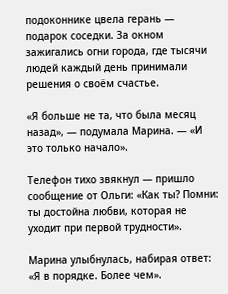подоконнике цвела герань — подарок соседки. За окном зажигались огни города, где тысячи людей каждый день принимали решения о своём счастье.

«Я больше не та, что была месяц назад», — подумала Марина. — «И это только начало».

Телефон тихо звякнул — пришло сообщение от Ольги: «Как ты? Помни: ты достойна любви, которая не уходит при первой трудности».

Марина улыбнулась, набирая ответ: «Я в порядке. Более чем».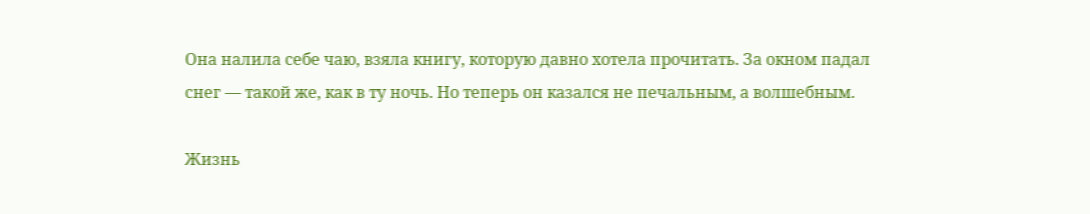Она налила себе чаю, взяла книгу, которую давно хотела прочитать. За окном падал снег — такой же, как в ту ночь. Но теперь он казался не печальным, а волшебным.

Жизнь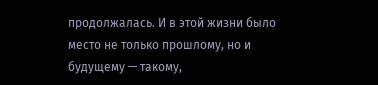продолжалась. И в этой жизни было место не только прошлому, но и будущему — такому,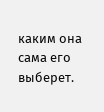каким она сама его выберет.